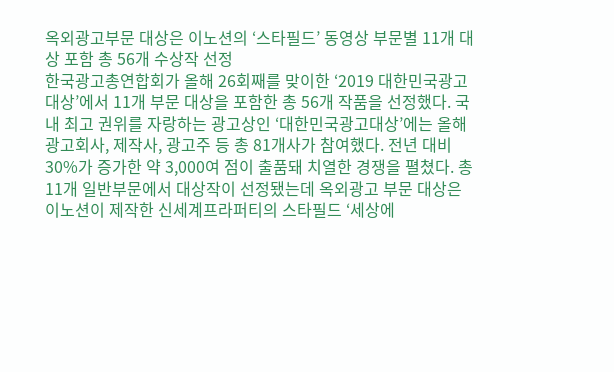옥외광고부문 대상은 이노션의 ‘스타필드’ 동영상 부문별 11개 대상 포함 총 56개 수상작 선정
한국광고총연합회가 올해 26회째를 맞이한 ‘2019 대한민국광고대상’에서 11개 부문 대상을 포함한 총 56개 작품을 선정했다. 국내 최고 권위를 자랑하는 광고상인 ‘대한민국광고대상’에는 올해 광고회사, 제작사, 광고주 등 총 81개사가 참여했다. 전년 대비 30%가 증가한 약 3,000여 점이 출품돼 치열한 경쟁을 펼쳤다. 총 11개 일반부문에서 대상작이 선정됐는데 옥외광고 부문 대상은 이노션이 제작한 신세계프라퍼티의 스타필드 ‘세상에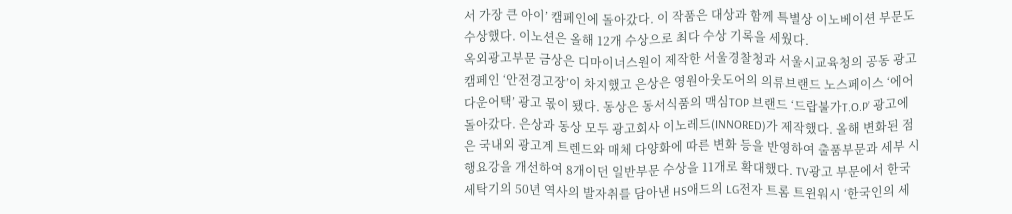서 가장 큰 아이’ 캠페인에 돌아갔다. 이 작품은 대상과 함께 특별상 이노베이션 부문도 수상했다. 이노션은 올해 12개 수상으로 최다 수상 기록을 세웠다.
옥외광고부문 금상은 디마이너스원이 제작한 서울경찰청과 서울시교육청의 공동 광고캠페인 ‘안전경고장’이 차지했고 은상은 영원아웃도어의 의류브랜드 노스페이스 ‘에어다운어택’ 광고 몫이 됐다. 동상은 동서식품의 맥심TOP 브랜드 ‘드랍불가T.O.P’ 광고에 돌아갔다. 은상과 동상 모두 광고회사 이노레드(INNORED)가 제작했다. 올해 변화된 점은 국내외 광고계 트렌드와 매체 다양화에 따른 변화 등을 반영하여 출품부문과 세부 시행요강을 개선하여 8개이던 일반부문 수상을 11개로 확대했다. TV광고 부문에서 한국 세탁기의 50년 역사의 발자취를 담아낸 HS애드의 LG전자 트롬 트윈워시 ‘한국인의 세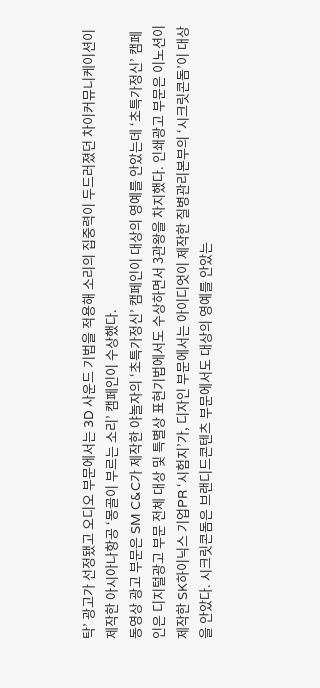탁’ 광고가 선정됐고 오디오 부문에서는 3D 사운드 기법을 적용해 소리의 집중력이 두드러졌던 차이커뮤니케이션이 제작한 아시아나항공 ‘몽골이 부르는 소리’ 캠페인이 수상했다.
동영상 광고 부문은 SM C&C가 제작한 야놀자의 ‘초특가정신’ 캠페인이 대상의 영예를 안았는데 ‘초특가정신’ 캠페인은 디지털광고 부문 전체 대상 및 특별상 표현기법에서도 수상하면서 3관왕을 차지했다. 인쇄광고 부문은 이노션이 제작한 SK하이닉스 기업PR ‘시험지’가, 디자인 부문에서는 아이디엇이 제작한 질병관리본부의 ‘시크릿콘돔’이 대상을 안았다. 시크릿콘돔은 브랜디드콘텐츠 부문에서도 대상의 영예를 안았는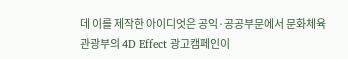데 이를 제작한 아이디엇은 공익·공공부문에서 문화체육관광부의 4D Effect 광고캠페인이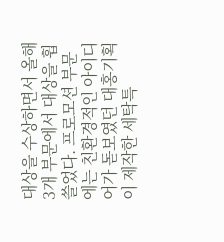대상을 수상하면서 올해 3개 부문에서 대상을 휩쓸었다. 프로모션 부문에는 친환경적인 아이디어가 돋보였던 대홍기획이 제작한 세탁특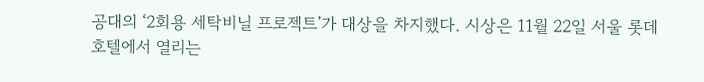공대의 ‘2회용 세탁비닐 프로젝트’가 대상을 차지했다. 시상은 11월 22일 서울 롯데호텔에서 열리는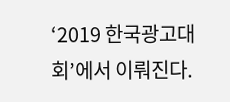‘2019 한국광고대회’에서 이뤄진다.